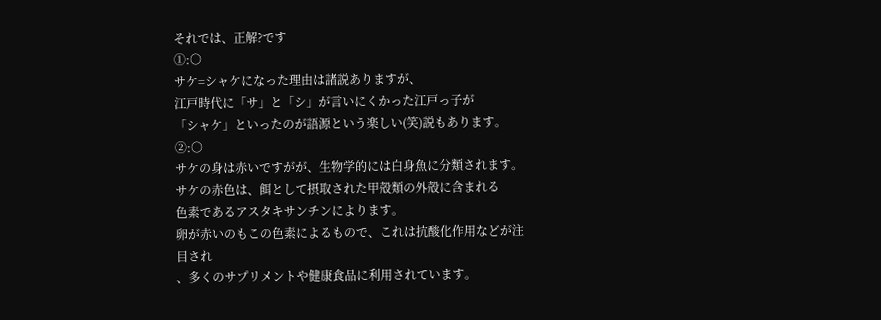それでは、正解?です
①:○
サケ=シャケになった理由は諸説ありますが、
江戸時代に「サ」と「シ」が言いにくかった江戸っ子が
「シャケ」といったのが語源という楽しい(笑)説もあります。
②:○
サケの身は赤いですがが、生物学的には白身魚に分類されます。
サケの赤色は、餌として摂取された甲殻類の外殻に含まれる
色素であるアスタキサンチンによります。
卵が赤いのもこの色素によるもので、これは抗酸化作用などが注目され
、多くのサプリメントや健康食品に利用されています。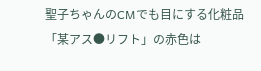聖子ちゃんのCMでも目にする化粧品「某アス●リフト」の赤色は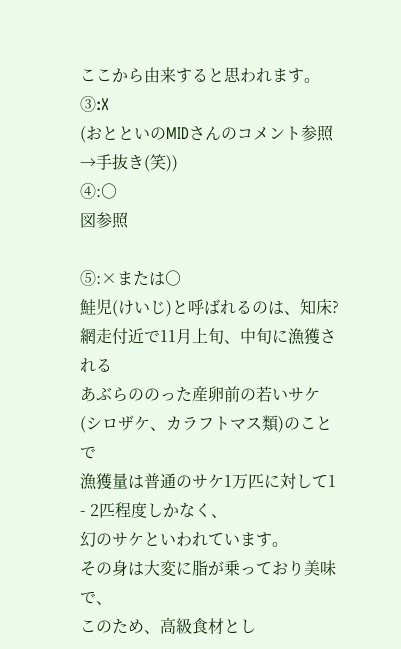ここから由来すると思われます。
③:X
(おとといのMIDさんのコメント参照→手抜き(笑))
④:○
図参照

⑤:×または○
鮭児(けいじ)と呼ばれるのは、知床?網走付近で11月上旬、中旬に漁獲される
あぶらののった産卵前の若いサケ(シロザケ、カラフトマス類)のことで
漁獲量は普通のサケ1万匹に対して1 - 2匹程度しかなく、
幻のサケといわれています。
その身は大変に脂が乗っており美味で、
このため、高級食材とし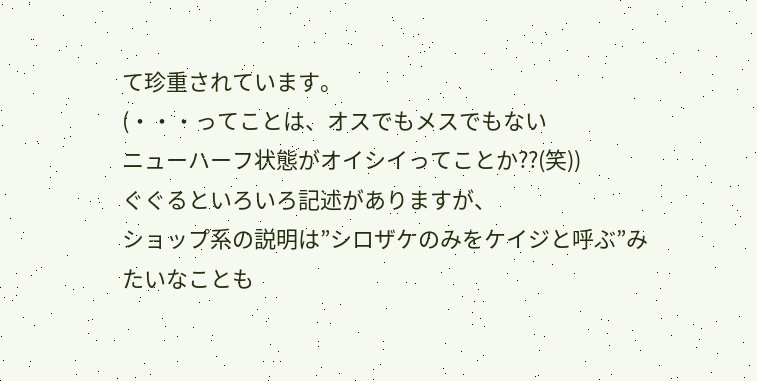て珍重されています。
(・・・ってことは、オスでもメスでもない
ニューハーフ状態がオイシイってことか??(笑))
ぐぐるといろいろ記述がありますが、
ショップ系の説明は”シロザケのみをケイジと呼ぶ”みたいなことも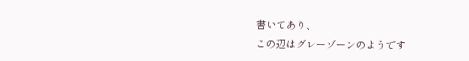書いてあり、
この辺はグレーゾーンのようです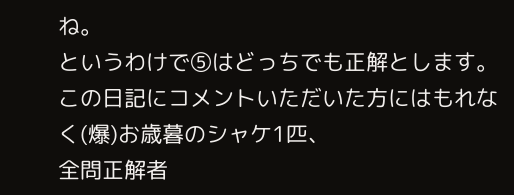ね。
というわけで⑤はどっちでも正解とします。
この日記にコメントいただいた方にはもれなく(爆)お歳暮のシャケ1匹、
全問正解者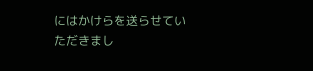にはかけらを送らせていただきまし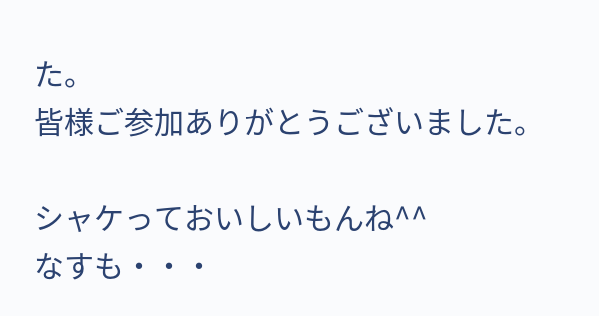た。
皆様ご参加ありがとうございました。

シャケっておいしいもんね^^
なすも・・・